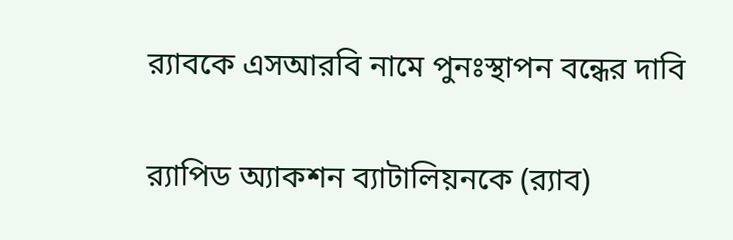র‌্যাবকে এসআরবি নামে পুনঃস্থাপন বন্ধের দাবি

র‌্যাপিড অ্যাকশন ব্যাটালিয়নকে (র‌্যাব)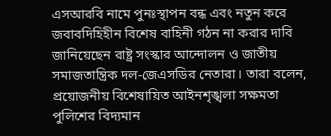এসআরবি নামে পুনঃস্থাপন বন্ধ এবং নতুন করে জবাবদিহিহীন বিশেষ বাহিনী গঠন না করার দাবি জানিয়েছেন রাষ্ট্র সংস্কার আন্দোলন ও জাতীয় সমাজতান্ত্রিক দল-জেএসডির নেতারা। তারা বলেন, প্রয়োজনীয় বিশেষায়িত আইনশৃঙ্খলা সক্ষমতা পুলিশের বিদ্যমান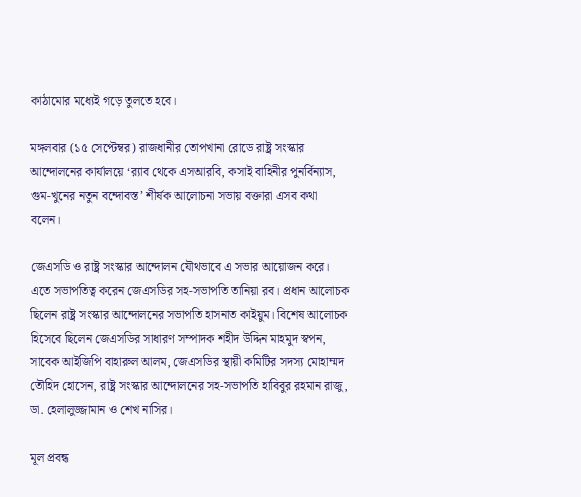কাঠামোর মধ্যেই গড়ে তুলতে হবে।

মঙ্গলবার (১৫ সেপ্টেম্বর) রাজধানীর তোপখানা রোডে রাষ্ট্র সংস্কার আন্দোলনের কার্যালয়ে ‘র‌্যাব থেকে এসআরবি, কসাই বাহিনীর পুনর্বিন্যাস, গুম-খুনের নতুন বন্দোবস্ত’ শীর্ষক আলোচনা সভায় বক্তারা এসব কথা বলেন।

জেএসডি ও রাষ্ট্র সংস্কার আন্দোলন যৌথভাবে এ সভার আয়োজন করে। এতে সভাপতিত্ব করেন জেএসডির সহ-সভাপতি তানিয়া রব। প্রধান আলোচক ছিলেন রাষ্ট্র সংস্কার আন্দোলনের সভাপতি হাসনাত কাইয়ুম। বিশেষ আলোচক হিসেবে ছিলেন জেএসডির সাধারণ সম্পাদক শহীদ উদ্দিন মাহমুদ স্বপন, সাবেক আইজিপি বাহারুল আলম, জেএসডির স্থায়ী কমিটির সদস্য মোহাম্মদ তৌহিদ হোসেন, রাষ্ট্র সংস্কার আন্দোলনের সহ-সভাপতি হাবিবুর রহমান রাজু, ডা. হেলালুজ্জামান ও শেখ নাসির।

মূল প্রবন্ধ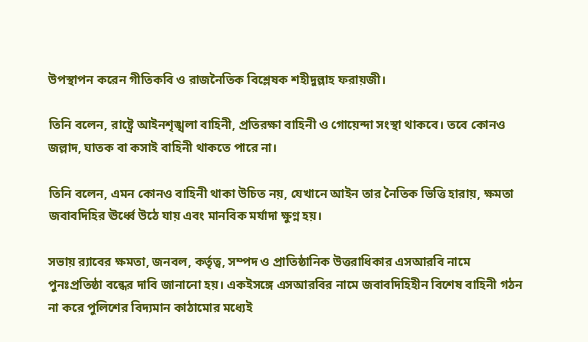উপস্থাপন করেন গীতিকবি ও রাজনৈতিক বিশ্লেষক শহীদুল্লাহ ফরায়জী।

তিনি বলেন, রাষ্ট্রে আইনশৃঙ্খলা বাহিনী, প্রতিরক্ষা বাহিনী ও গোয়েন্দা সংস্থা থাকবে। তবে কোনও জল্লাদ, ঘাতক বা কসাই বাহিনী থাকতে পারে না।

তিনি বলেন, এমন কোনও বাহিনী থাকা উচিত নয়, যেখানে আইন তার নৈতিক ভিত্তি হারায়, ক্ষমতা জবাবদিহির ঊর্ধ্বে উঠে যায় এবং মানবিক মর্যাদা ক্ষুণ্ন হয়।

সভায় র‌্যাবের ক্ষমতা, জনবল, কর্তৃত্ব, সম্পদ ও প্রাতিষ্ঠানিক উত্তরাধিকার এসআরবি নামে পুনঃপ্রতিষ্ঠা বন্ধের দাবি জানানো হয়। একইসঙ্গে এসআরবির নামে জবাবদিহিহীন বিশেষ বাহিনী গঠন না করে পুলিশের বিদ্যমান কাঠামোর মধ্যেই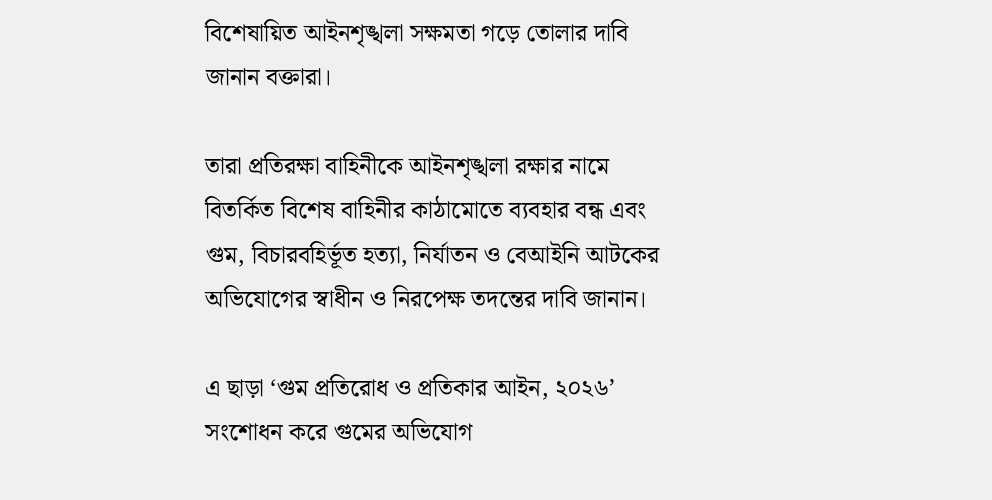বিশেষায়িত আইনশৃঙ্খলা সক্ষমতা গড়ে তোলার দাবি জানান বক্তারা।

তারা প্রতিরক্ষা বাহিনীকে আইনশৃঙ্খলা রক্ষার নামে বিতর্কিত বিশেষ বাহিনীর কাঠামোতে ব্যবহার বন্ধ এবং গুম, বিচারবহির্ভূত হত্যা, নির্যাতন ও বেআইনি আটকের অভিযোগের স্বাধীন ও নিরপেক্ষ তদন্তের দাবি জানান।

এ ছাড়া ‘গুম প্রতিরোধ ও প্রতিকার আইন, ২০২৬’ সংশোধন করে গুমের অভিযোগ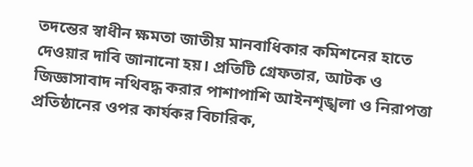তদন্তের স্বাধীন ক্ষমতা জাতীয় মানবাধিকার কমিশনের হাতে দেওয়ার দাবি জানানো হয়। প্রতিটি গ্রেফতার, আটক ও জিজ্ঞাসাবাদ নথিবদ্ধ করার পাশাপাশি আইনশৃঙ্খলা ও নিরাপত্তা প্রতিষ্ঠানের ওপর কার্যকর বিচারিক,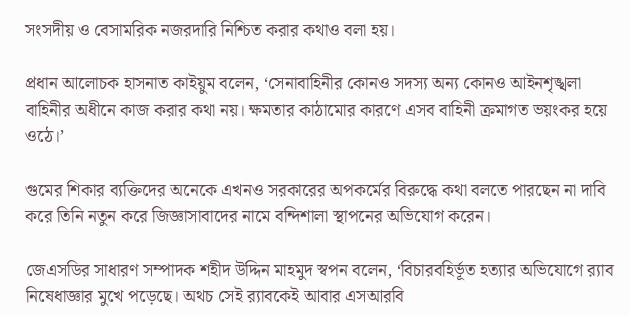সংসদীয় ও বেসামরিক নজরদারি নিশ্চিত করার কথাও বলা হয়।

প্রধান আলোচক হাসনাত কাইয়ুম বলেন, ‘সেনাবাহিনীর কোনও সদস্য অন্য কোনও আইনশৃঙ্খলা বাহিনীর অধীনে কাজ করার কথা নয়। ক্ষমতার কাঠামোর কারণে এসব বাহিনী ক্রমাগত ভয়ংকর হয়ে ওঠে।’

গুমের শিকার ব্যক্তিদের অনেকে এখনও সরকারের অপকর্মের বিরুদ্ধে কথা বলতে পারছেন না দাবি করে তিনি নতুন করে জিজ্ঞাসাবাদের নামে বন্দিশালা স্থাপনের অভিযোগ করেন।

জেএসডির সাধারণ সম্পাদক শহীদ উদ্দিন মাহমুদ স্বপন বলেন, ‘বিচারবহির্ভূত হত্যার অভিযোগে র‌্যাব নিষেধাজ্ঞার মুখে পড়েছে। অথচ সেই র‌্যাবকেই আবার এসআরবি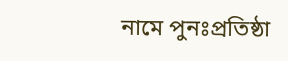নামে পুনঃপ্রতিষ্ঠা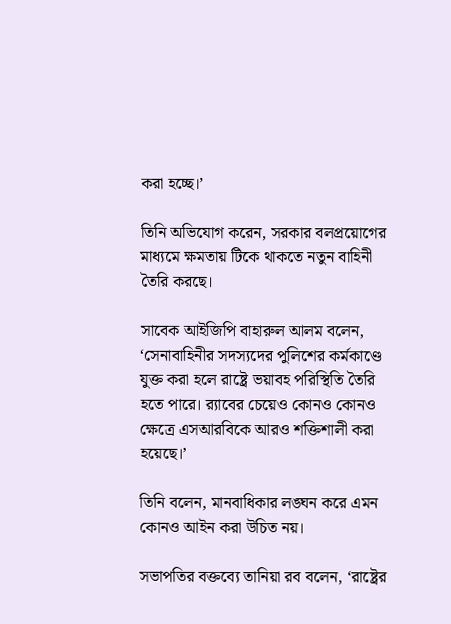করা হচ্ছে।’

তিনি অভিযোগ করেন, সরকার বলপ্রয়োগের মাধ্যমে ক্ষমতায় টিকে থাকতে নতুন বাহিনী তৈরি করছে।

সাবেক আইজিপি বাহারুল আলম বলেন, ‘সেনাবাহিনীর সদস্যদের পুলিশের কর্মকাণ্ডে যুক্ত করা হলে রাষ্ট্রে ভয়াবহ পরিস্থিতি তৈরি হতে পারে। র‌্যাবের চেয়েও কোনও কোনও ক্ষেত্রে এসআরবিকে আরও শক্তিশালী করা হয়েছে।’

তিনি বলেন, মানবাধিকার লঙ্ঘন করে এমন কোনও আইন করা উচিত নয়।

সভাপতির বক্তব্যে তানিয়া রব বলেন, ‘রাষ্ট্রের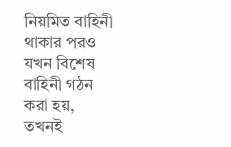নিয়মিত বাহিনী থাকার পরও যখন বিশেষ বাহিনী গঠন করা হয়, তখনই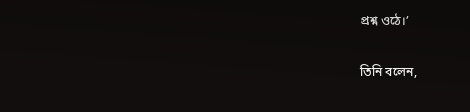প্রশ্ন ওঠে।’

তিনি বলেন,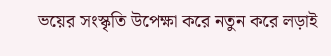ভয়ের সংস্কৃতি উপেক্ষা করে নতুন করে লড়াই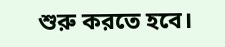শুরু করতে হবে।